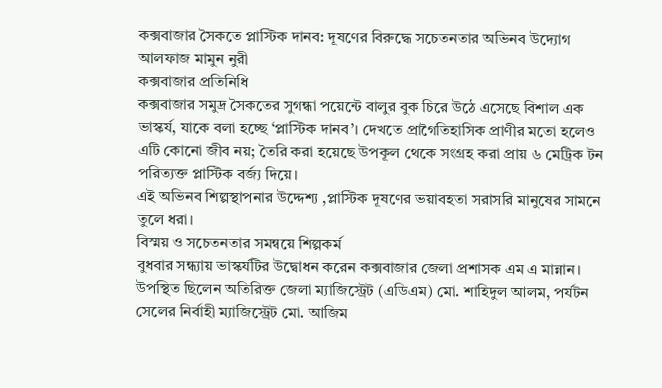কক্সবাজার সৈকতে প্লাস্টিক দানব: দূষণের বিরুদ্ধে সচেতনতার অভিনব উদ্যোগ
আলফাজ মামুন নুরী
কক্সবাজার প্রতিনিধি
কক্সবাজার সমুদ্র সৈকতের সুগন্ধা পয়েন্টে বালুর বুক চিরে উঠে এসেছে বিশাল এক ভাস্কর্য, যাকে বলা হচ্ছে ‘প্লাস্টিক দানব’। দেখতে প্রাগৈতিহাসিক প্রাণীর মতো হলেও এটি কোনো জীব নয়; তৈরি করা হয়েছে উপকূল থেকে সংগ্রহ করা প্রায় ৬ মেট্রিক টন পরিত্যক্ত প্লাস্টিক বর্জ্য দিয়ে।
এই অভিনব শিল্পস্থাপনার উদ্দেশ্য ,প্লাস্টিক দূষণের ভয়াবহতা সরাসরি মানুষের সামনে তুলে ধরা।
বিস্ময় ও সচেতনতার সমন্বয়ে শিল্পকর্ম
বুধবার সন্ধ্যায় ভাস্কর্যটির উদ্বোধন করেন কক্সবাজার জেলা প্রশাসক এম এ মান্নান। উপস্থিত ছিলেন অতিরিক্ত জেলা ম্যাজিস্ট্রেট (এডিএম) মো. শাহিদুল আলম, পর্যটন সেলের নির্বাহী ম্যাজিস্ট্রেট মো. আজিম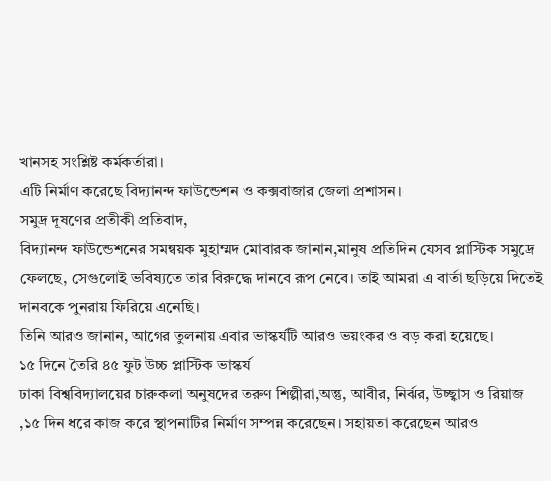খানসহ সংশ্লিষ্ট কর্মকর্তারা।
এটি নির্মাণ করেছে বিদ্যানন্দ ফাউন্ডেশন ও কক্সবাজার জেলা প্রশাসন।
সমুদ্র দূষণের প্রতীকী প্রতিবাদ,
বিদ্যানন্দ ফাউন্ডেশনের সমন্বয়ক মুহাম্মদ মোবারক জানান,মানুষ প্রতিদিন যেসব প্লাস্টিক সমুদ্রে ফেলছে, সেগুলোই ভবিষ্যতে তার বিরুদ্ধে দানবে রূপ নেবে। তাই আমরা এ বার্তা ছড়িয়ে দিতেই দানবকে পুনরায় ফিরিয়ে এনেছি।
তিনি আরও জানান, আগের তুলনায় এবার ভাস্কর্যটি আরও ভয়ংকর ও বড় করা হয়েছে।
১৫ দিনে তৈরি ৪৫ ফুট উচ্চ প্লাস্টিক ভাস্কর্য
ঢাকা বিশ্ববিদ্যালয়ের চারুকলা অনুষদের তরুণ শিল্পীরা,অন্তু, আবীর, নির্ঝর, উচ্ছ্বাস ও রিয়াজ ,১৫ দিন ধরে কাজ করে স্থাপনাটির নির্মাণ সম্পন্ন করেছেন। সহায়তা করেছেন আরও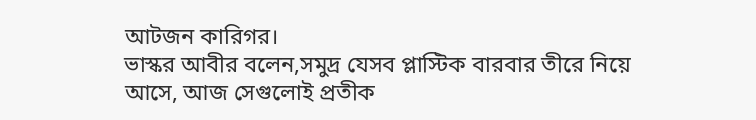আটজন কারিগর।
ভাস্কর আবীর বলেন,সমুদ্র যেসব প্লাস্টিক বারবার তীরে নিয়ে আসে, আজ সেগুলোই প্রতীক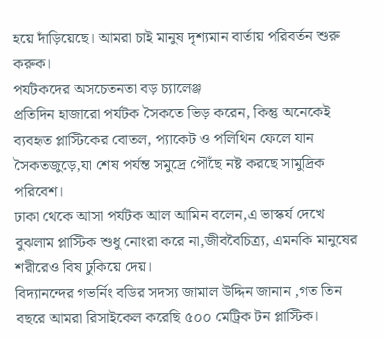হয়ে দাঁড়িয়েছে। আমরা চাই মানুষ দৃশ্যমান বার্তায় পরিবর্তন শুরু করুক।
পর্যটকদের অসচেতনতা বড় চ্যালেঞ্জ
প্রতিদিন হাজারো পর্যটক সৈকতে ভিড় করেন, কিন্তু অনেকেই ব্যবহৃত প্লাস্টিকের বোতল, প্যাকেট ও পলিথিন ফেলে যান সৈকতজুড়ে,যা শেষ পর্যন্ত সমুদ্রে পৌঁছে নষ্ট করছে সামুদ্রিক পরিবেশ।
ঢাকা থেকে আসা পর্যটক আল আমিন বলেন,এ ভাস্কর্য দেখে বুঝলাম প্লাস্টিক শুধু নোংরা করে না,জীববৈচিত্র্য, এমনকি মানুষের শরীরেও বিষ ঢুকিয়ে দেয়।
বিদ্যানন্দের গভর্নিং বডির সদস্য জামাল উদ্দিন জানান ,গত তিন বছরে আমরা রিসাইকেল করেছি ৫০০ মেট্রিক টন প্লাস্টিক।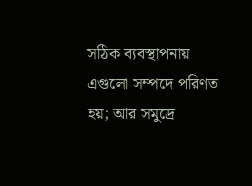সঠিক ব্যবস্থাপনায় এগুলো সম্পদে পরিণত হয়; আর সমুদ্রে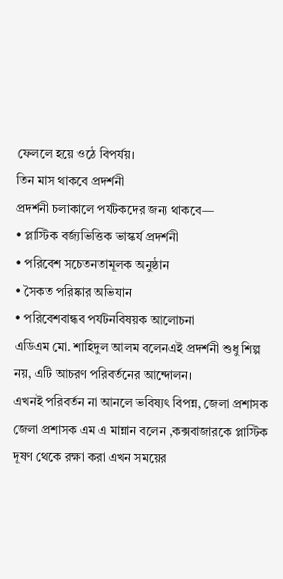ফেললে হয়ে ওঠে বিপর্যয়।
তিন মাস থাকবে প্রদর্শনী
প্রদর্শনী চলাকালে পর্যটকদের জন্য থাকবে—
• প্লাস্টিক বর্জ্যভিত্তিক ভাস্কর্য প্রদর্শনী
• পরিবেশ সচেতনতামূলক অনুষ্ঠান
• সৈকত পরিষ্কার অভিযান
• পরিবেশবান্ধব পর্যটনবিষয়ক আলোচনা
এডিএম মো. শাহিদুল আলম বলেনএই প্রদর্শনী শুধু শিল্প নয়, এটি আচরণ পরিবর্তনের আন্দোলন।
এখনই পরিবর্তন না আনলে ভবিষ্যৎ বিপন্ন, জেলা প্রশাসক
জেলা প্রশাসক এম এ মান্নান বলেন ,কক্সবাজারকে প্লাস্টিক দূষণ থেকে রক্ষা করা এখন সময়ের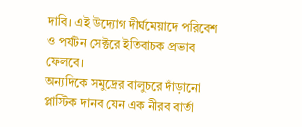দাবি। এই উদ্যোগ দীর্ঘমেয়াদে পরিবেশ ও পর্যটন সেক্টরে ইতিবাচক প্রভাব ফেলবে।
অন্যদিকে সমুদ্রের বালুচরে দাঁড়ানো প্লাস্টিক দানব যেন এক নীরব বার্তা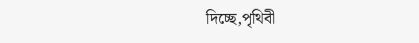দিচ্ছে,পৃথিবী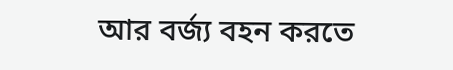আর বর্জ্য বহন করতে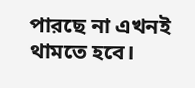পারছে না এখনই থামতে হবে।